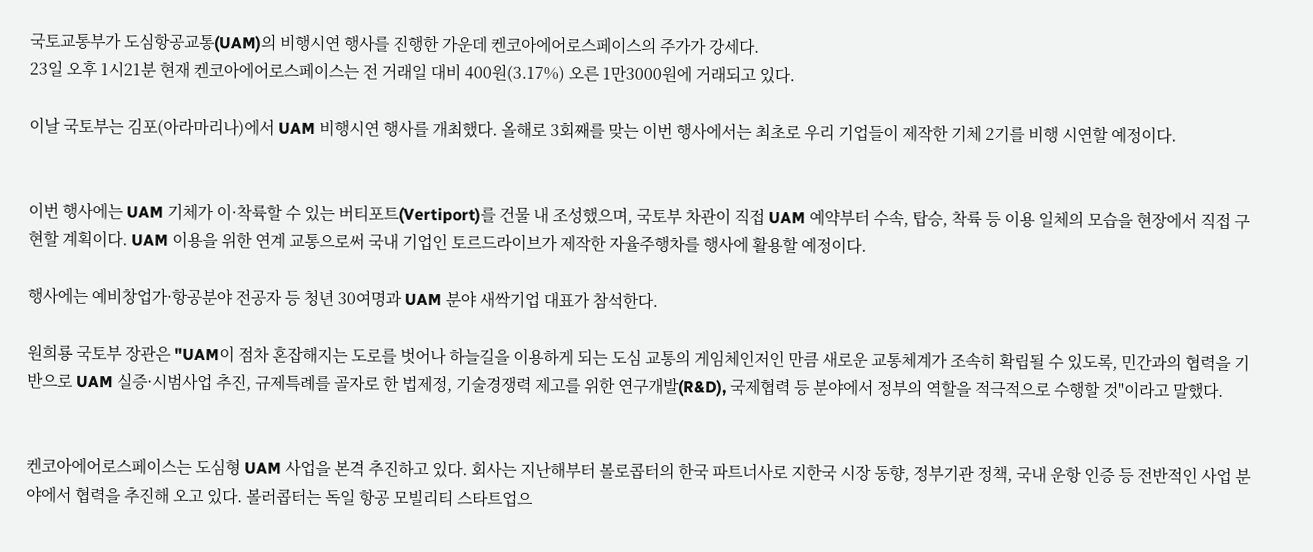국토교통부가 도심항공교통(UAM)의 비행시연 행사를 진행한 가운데 켄코아에어로스페이스의 주가가 강세다.
23일 오후 1시21분 현재 켄코아에어로스페이스는 전 거래일 대비 400원(3.17%) 오른 1만3000원에 거래되고 있다.

이날 국토부는 김포(아라마리나)에서 UAM 비행시연 행사를 개최했다. 올해로 3회째를 맞는 이번 행사에서는 최초로 우리 기업들이 제작한 기체 2기를 비행 시연할 예정이다.


이번 행사에는 UAM 기체가 이·착륙할 수 있는 버티포트(Vertiport)를 건물 내 조성했으며, 국토부 차관이 직접 UAM 예약부터 수속, 탑승, 착륙 등 이용 일체의 모습을 현장에서 직접 구현할 계획이다. UAM 이용을 위한 연계 교통으로써 국내 기업인 토르드라이브가 제작한 자율주행차를 행사에 활용할 예정이다.

행사에는 예비창업가·항공분야 전공자 등 청년 30여명과 UAM 분야 새싹기업 대표가 참석한다.

원희룡 국토부 장관은 "UAM이 점차 혼잡해지는 도로를 벗어나 하늘길을 이용하게 되는 도심 교통의 게임체인저인 만큼 새로운 교통체계가 조속히 확립될 수 있도록, 민간과의 협력을 기반으로 UAM 실증·시범사업 추진, 규제특례를 골자로 한 법제정, 기술경쟁력 제고를 위한 연구개발(R&D), 국제협력 등 분야에서 정부의 역할을 적극적으로 수행할 것"이라고 말했다.


켄코아에어로스페이스는 도심형 UAM 사업을 본격 추진하고 있다. 회사는 지난해부터 볼로콥터의 한국 파트너사로 지한국 시장 동향, 정부기관 정책, 국내 운항 인증 등 전반적인 사업 분야에서 협력을 추진해 오고 있다. 볼러콥터는 독일 항공 모빌리티 스타트업으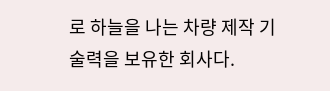로 하늘을 나는 차량 제작 기술력을 보유한 회사다.